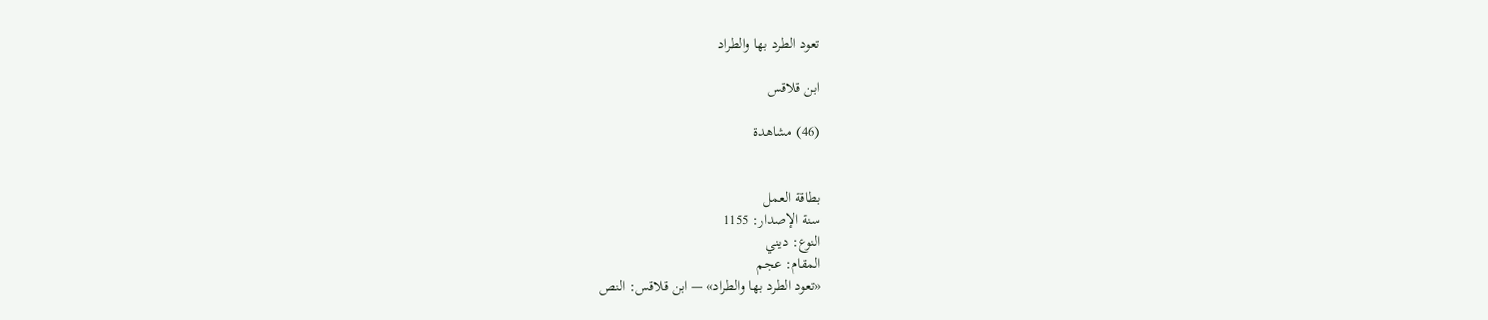تعود الطرد بها والطراد

ابن قلاقس

(46) مشاهدة


بطاقة العمل
سنة الإصدار: 1155
النوع: ديني
المقام: عجم
«تعود الطرد بها والطراد» — ابن قلاقس: النص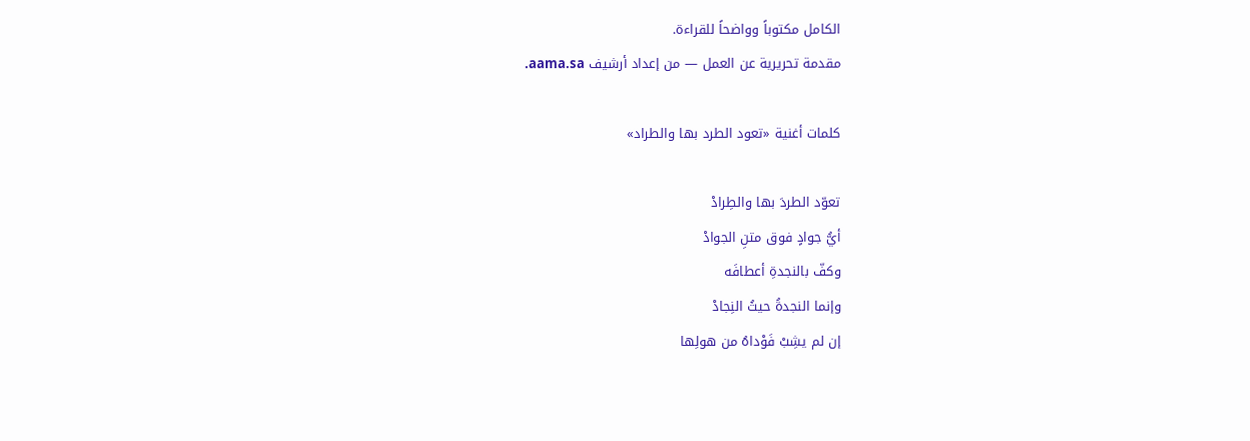الكامل مكتوباً وواضحاً للقراءة.
مقدمة تحريرية عن العمل — من إعداد أرشيف aama.sa.

كلمات أغنية «تعود الطرد بها والطراد»

تعوّد الطردَ بها والطِرادْ
أيُّ جوادٍ فوق متنِ الجوادْ
وكفّ بالنجدةِ أعطافَه
وإنما النجدةُ حيثُ النِجادْ
إن لم يشِبْ فَوْداهُ من هولِها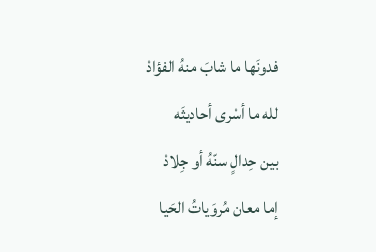فدونَها ما شابَ منهُ الفؤادْ
لله ما أسْرى أحاديثَه
بين حِدالٍ سنّهُ أو جِلادْ
إما معان مُروَياتُ الحَيا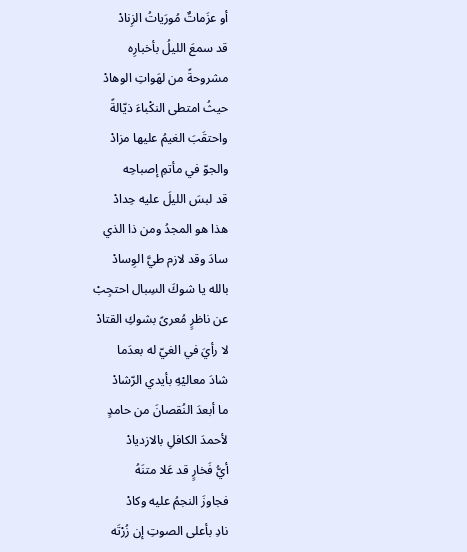أو عزَماتٌ مُورَياتُ الزِنادْ
قد سمعَ الليلُ بأخبارِه
مشروحةً من لهَواتِ الوهادْ
حيثُ امتطى النكْباءَ ذيّالةً
واحتقَبَ الغيمُ عليها مزادْ
والجوّ في مأتمِ إصباحِه
قد لبسَ الليلَ عليه حِدادْ
هذا هو المجدُ ومن ذا الذي
سادَ وقد لازم طيَّ الوِسادْ
بالله يا شوكَ السِبال احتجِبْ
عن ناظرٍ مُعرىً بشوكِ القتادْ
لا رأيَ في الغيّ له بعدَما
شادَ معاليْهِ بأيدي الرّشادْ
ما أبعدَ النُقصانَ من حامدٍ
لأحمدَ الكافلِ بالازديادْ
أيُّ فَخارٍ قد عَلا متنَهُ
فجاوزَ النجمُ عليه وكادْ
نادِ بأعلى الصوتِ إن زُرْتَه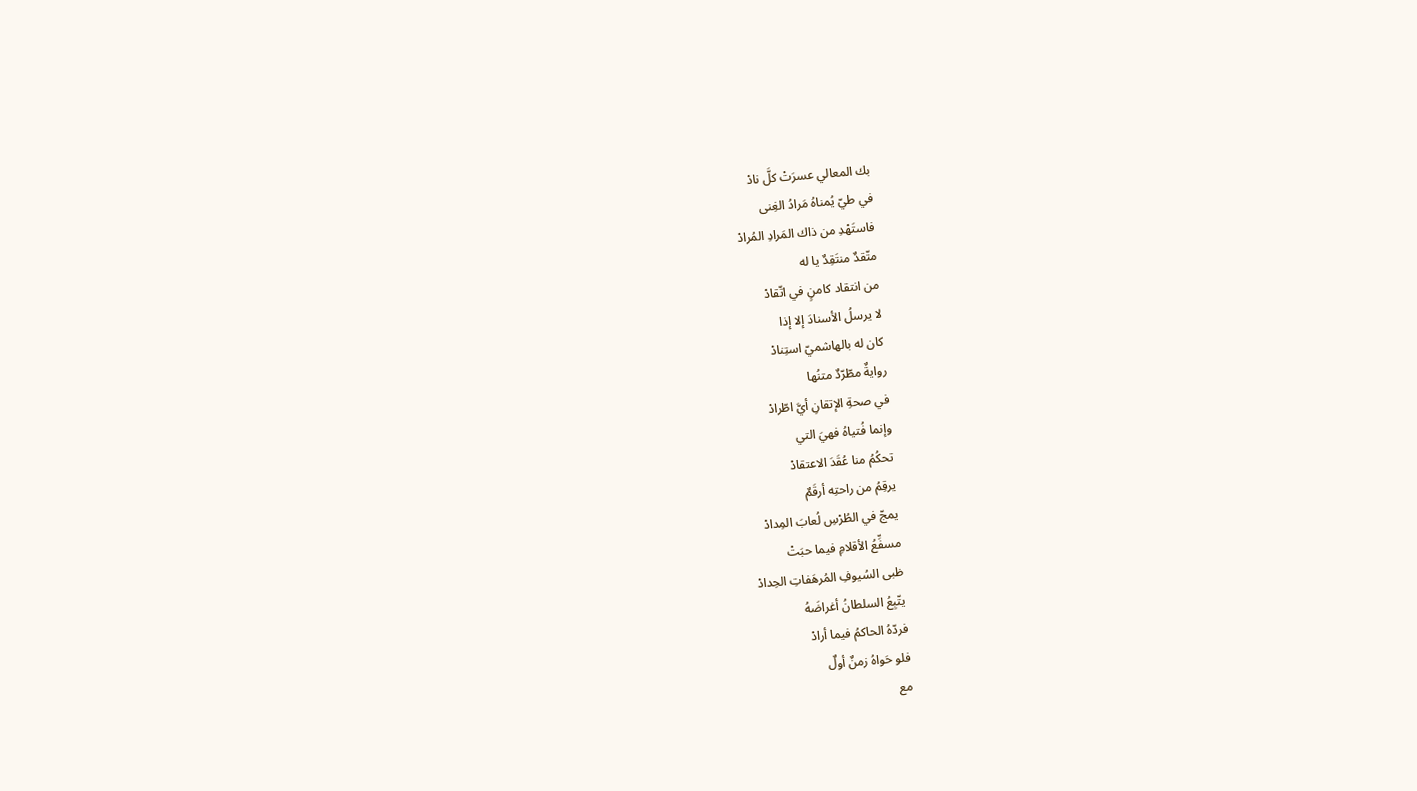بك المعالي عسرَتْ كلَّ نادْ
في طيّ يُمناهُ مَرادُ الغِنى
فاستَهْدِ من ذاك المَرادِ المُرادْ
متّقدٌ منتَقِدٌ يا له
من انتقاد كامنٍ في اتّقادْ
لا يرسلُ الأسنادَ إلا إذا
كان له بالهاشميّ استِنادْ
روايةٌ مطّرّدٌ متنُها
في صحةِ الإتقانِ أيَّ اطّرادْ
وإنما فُتياهُ فهيَ التي
تحكُمُ منا عُقَدَ الاعتقادْ
يرقِمُ من راحتِه أرقَمٌ
يمجّ في الطُرْسِ لُعابَ المِدادْ
مسفِّعُ الأقلامِ فيما حبَتْ
ظبى السُيوفِ المُرهَفاتِ الحِدادْ
يتّبِعُ السلطانُ أغراضَهُ
فردّهُ الحاكمُ فيما أرادْ
فلو حَواهُ زمنٌ أولٌ
مع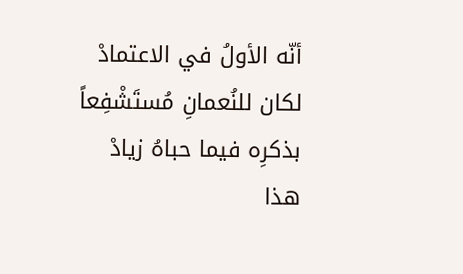أنّه الأولُ في الاعتمادْ
لكان للنُعمانِ مُستَشْفِعاً
بذكرِه فيما حباهُ زيادْ
هذا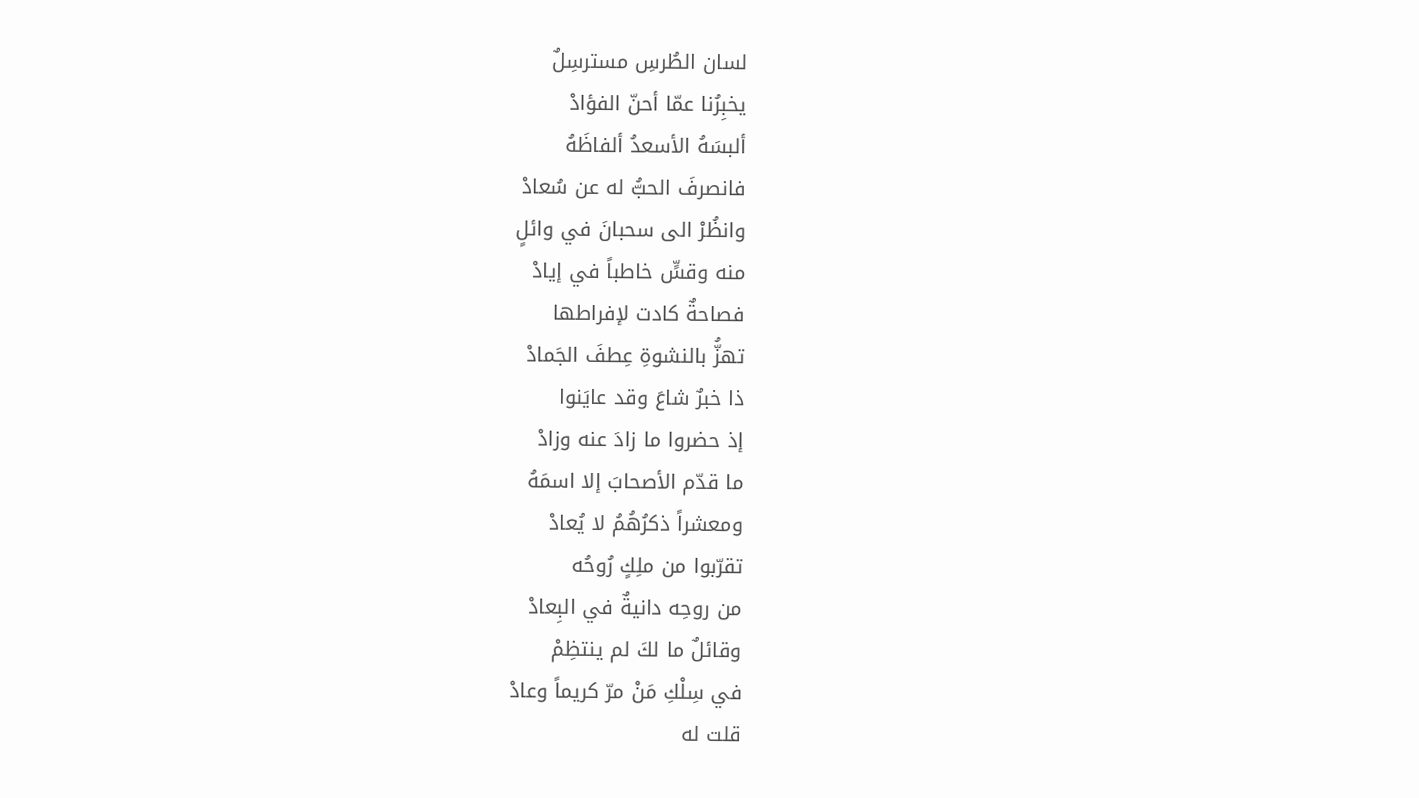لسان الطُرسِ مسترسِلٌ
يخبِرُنا عمّا أحنّ الفؤادْ
ألبسَهُ الأسعدُ ألفاظَهُ
فانصرفَ الحبُّ له عن سُعادْ
وانظُرْ الى سحبانَ في وائلٍ
منه وقسٍّ خاطباً في إيادْ
فصاحةٌ كادت لإفراطها
تهزُّ بالنشوةِ عِطفَ الجَمادْ
ذا خبرٌ شاعَ وقد عايَنوا
إذ حضروا ما زادَ عنه وزادْ
ما قدّم الأصحابَ إلا اسمَهُ
ومعشراً ذكرُهُمُ لا يُعادْ
تقرّبوا من ملِكٍ رُوحُه
من روحِه دانيةٌ في البِعادْ
وقائلٌ ما لكَ لم ينتظِمْ
في سِلْكِ مَنْ مرّ كريماً وعادْ
قلت له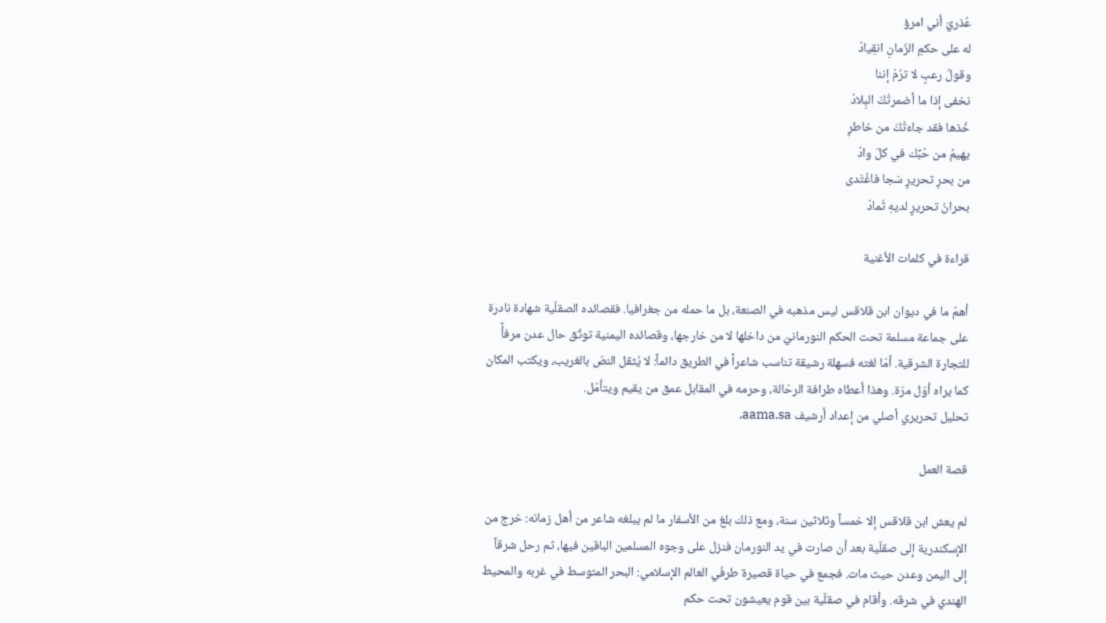عُذريَ أني امرؤ
له على حكمِ الزّمانِ انقِيادْ
وقولُ رعبٍ لا ترُمْ إننا
نخفى إذا ما أضمرتْكَ البِلادْ
خُذها فقد جاءَتْكَ من خاطرٍ
يهيمُ من حُبِّك في كلّ وادْ
من بحرِ تحريرٍ سَجا فاغْتَدى
بحرانُ تحريرٍ لديهِ ثَمادْ

قراءة في كلمات الأغنية

أهمّ ما في ديوان ابن قلاقس ليس مذهبه في الصنعة، بل ما حمله من جغرافيا. فقصائده الصقلّية شهادة نادرة على جماعة مسلمة تحت الحكم النورمانيّ من داخلها لا من خارجها، وقصائده اليمنية توثّق حال عدن مرفأً للتجارة الشرقية. أمّا لغته فسهلة رشيقة تناسب شاعراً في الطريق دائماً: لا يُثقل النصّ بالغريب، ويكتب المكان كما يراه أوّل مرّة. وهذا أعطاه طرافة الرحّالة، وحرمه في المقابل عمق من يقيم ويتأمّل.
تحليل تحريري أصلي من إعداد أرشيف aama.sa.

قصة العمل

لم يعش ابن قلاقس إلا خمساً وثلاثين سنة، ومع ذلك بلغ من الأسفار ما لم يبلغه شاعر من أهل زمانه: خرج من الإسكندرية إلى صقلّية بعد أن صارت في يد النورمان فنزل على وجوه المسلمين الباقين فيها، ثم رحل شرقاً إلى اليمن وعدن حيث مات. فجمع في حياة قصيرة طرفَي العالم الإسلامي: البحر المتوسط في غربه والمحيط الهندي في شرقه. وأقام في صقلّية بين قوم يعيشون تحت حكم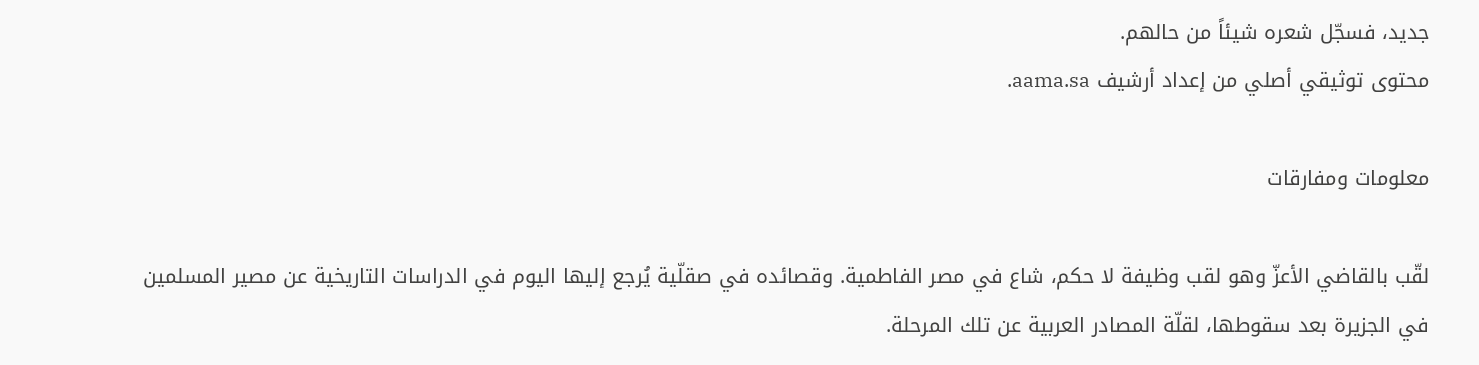جديد، فسجّل شعره شيئاً من حالهم.
محتوى توثيقي أصلي من إعداد أرشيف aama.sa.

معلومات ومفارقات

لقّب بالقاضي الأعزّ وهو لقب وظيفة لا حكم، شاع في مصر الفاطمية. وقصائده في صقلّية يُرجع إليها اليوم في الدراسات التاريخية عن مصير المسلمين في الجزيرة بعد سقوطها، لقلّة المصادر العربية عن تلك المرحلة.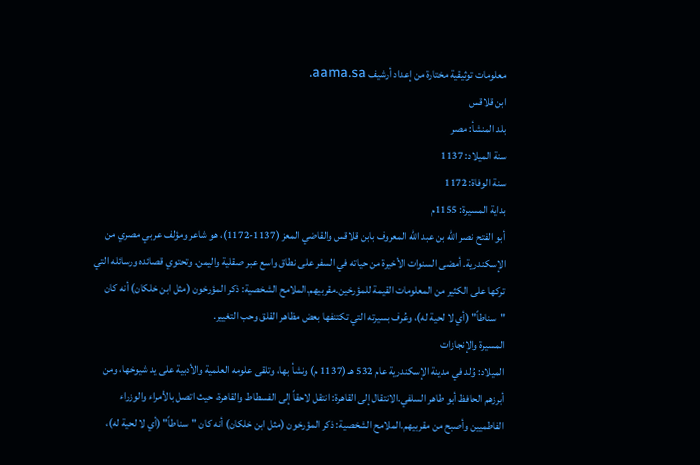معلومات توثيقية مختارة من إعداد أرشيف aama.sa.
ابن قلاقس
بلد المنشأ: مصر
سنة الميلاد: 1137
سنة الوفاة: 1172
بداية المسيرة: 1155م
أبو الفتح نصر الله بن عبد الله المعروف بابن قلاقس والقاضي المعز (1137-1172)، هو شاعر ومؤلف عربي مصري من الإسكندرية. أمضى السنوات الأخيرة من حياته في السفر على نطاق واسع عبر صقلية واليمن. وتحتوي قصائده ورسائله التي تركها على الكثير من المعلومات القيمة للمؤرخين.مقربيهم.الملامح الشخصية: ذكر المؤرخون (مثل ابن خلكان) أنه كان "سناطاً" (أي لا لحية له)، وعُرف بسيرته التي تكتنفها بعض مظاهر القلق وحب التغيير.
المسيرة والإنجازات
الميلاد: وُلد في مدينة الإسكندرية عام 532 هـ (1137 م) ونشأ بها، وتلقى علومه العلمية والأدبية على يد شيوخها، ومن أبرزهم الحافظ أبو طاهر السلفي.الانتقال إلى القاهرة: انتقل لاحقاً إلى الفسطاط والقاهرة، حيث اتصل بالأمراء والوزراء الفاطميين وأصبح من مقربيهم.الملامح الشخصية: ذكر المؤرخون (مثل ابن خلكان) أنه كان "سناطاً" (أي لا لحية له)،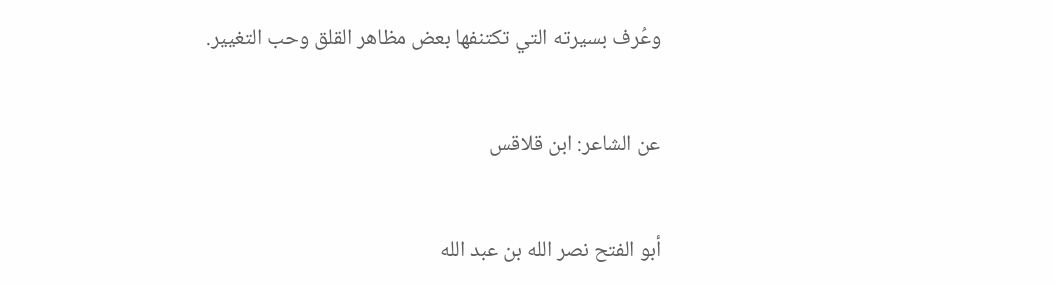وعُرف بسيرته التي تكتنفها بعض مظاهر القلق وحب التغيير.

عن الشاعر: ابن قلاقس

أبو الفتح نصر الله بن عبد الله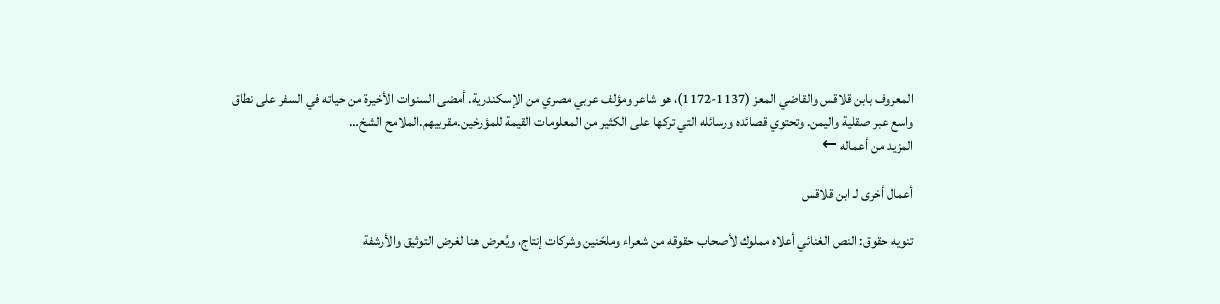المعروف بابن قلاقس والقاضي المعز (1137-1172)، هو شاعر ومؤلف عربي مصري من الإسكندرية. أمضى السنوات الأخيرة من حياته في السفر على نطاق واسع عبر صقلية واليمن. وتحتوي قصائده ورسائله التي تركها على الكثير من المعلومات القيمة للمؤرخين.مقربيهم.الملامح الشخ…
المزيد من أعماله ←

أعمال أخرى لـ ابن قلاقس

تنويه حقوق: النص الغنائي أعلاه مملوك لأصحاب حقوقه من شعراء وملحّنين وشركات إنتاج، ويُعرض هنا لغرض التوثيق والأرشفة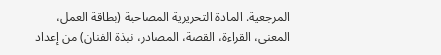المرجعية. المادة التحريرية المصاحبة (بطاقة العمل، المعنى، القراءة، القصة، المصادر، نبذة الفنان) من إعداد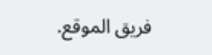فريق الموقع.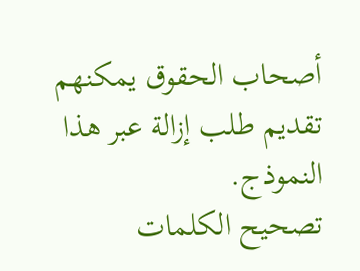أصحاب الحقوق يمكنهم تقديم طلب إزالة عبر هذا النموذج.
تصحيح الكلمات